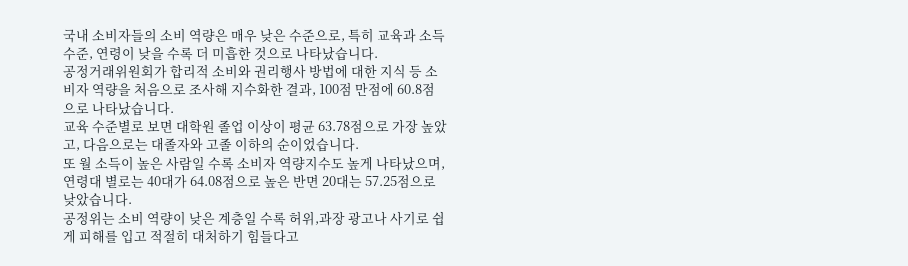국내 소비자들의 소비 역량은 매우 낮은 수준으로, 특히 교육과 소득수준, 연령이 낮을 수록 더 미흡한 것으로 나타났습니다.
공정거래위원회가 합리적 소비와 권리행사 방법에 대한 지식 등 소비자 역량을 처음으로 조사해 지수화한 결과, 100점 만점에 60.8점으로 나타났습니다.
교육 수준별로 보면 대학원 졸업 이상이 평균 63.78점으로 가장 높았고, 다음으로는 대졸자와 고졸 이하의 순이었습니다.
또 월 소득이 높은 사람일 수록 소비자 역량지수도 높게 나타났으며, 연령대 별로는 40대가 64.08점으로 높은 반면 20대는 57.25점으로 낮았습니다.
공정위는 소비 역량이 낮은 계층일 수록 허위,과장 광고나 사기로 쉽게 피해를 입고 적절히 대처하기 힘들다고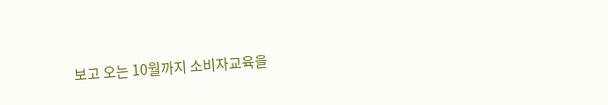보고 오는 10월까지 소비자교육을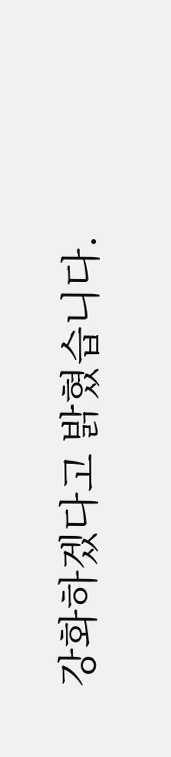강화하겠다고 밝혔습니다.